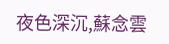夜色深沉,蘇念雲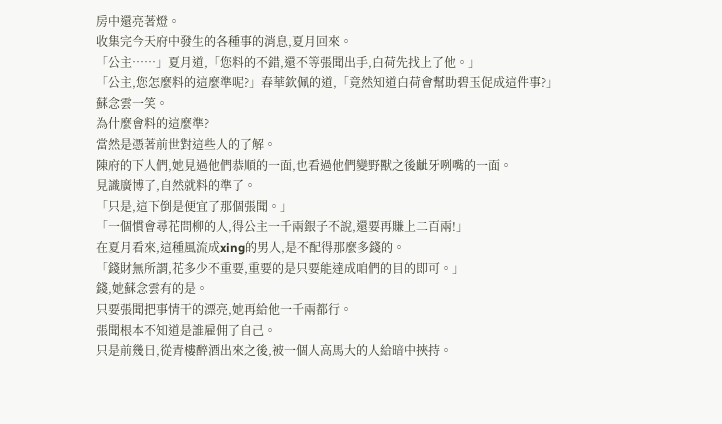房中還亮著燈。
收集完今天府中發生的各種事的消息,夏月回來。
「公主……」夏月道,「您料的不錯,還不等張聞出手,白荷先找上了他。」
「公主,您怎麼料的這麼準呢?」春華欽佩的道,「竟然知道白荷會幫助碧玉促成這件事?」
蘇念雲一笑。
為什麼會料的這麼準?
當然是憑著前世對這些人的了解。
陳府的下人們,她見過他們恭順的一面,也看過他們變野獸之後齜牙咧嘴的一面。
見識廣博了,自然就料的準了。
「只是,這下倒是便宜了那個張聞。」
「一個慣會尋花問柳的人,得公主一千兩銀子不說,還要再賺上二百兩!」
在夏月看來,這種風流成xing的男人,是不配得那麼多錢的。
「錢財無所謂,花多少不重要,重要的是只要能達成咱們的目的即可。」
錢,她蘇念雲有的是。
只要張聞把事情干的漂亮,她再給他一千兩都行。
張聞根本不知道是誰雇佣了自己。
只是前幾日,從青樓醉酒出來之後,被一個人高馬大的人給暗中挾持。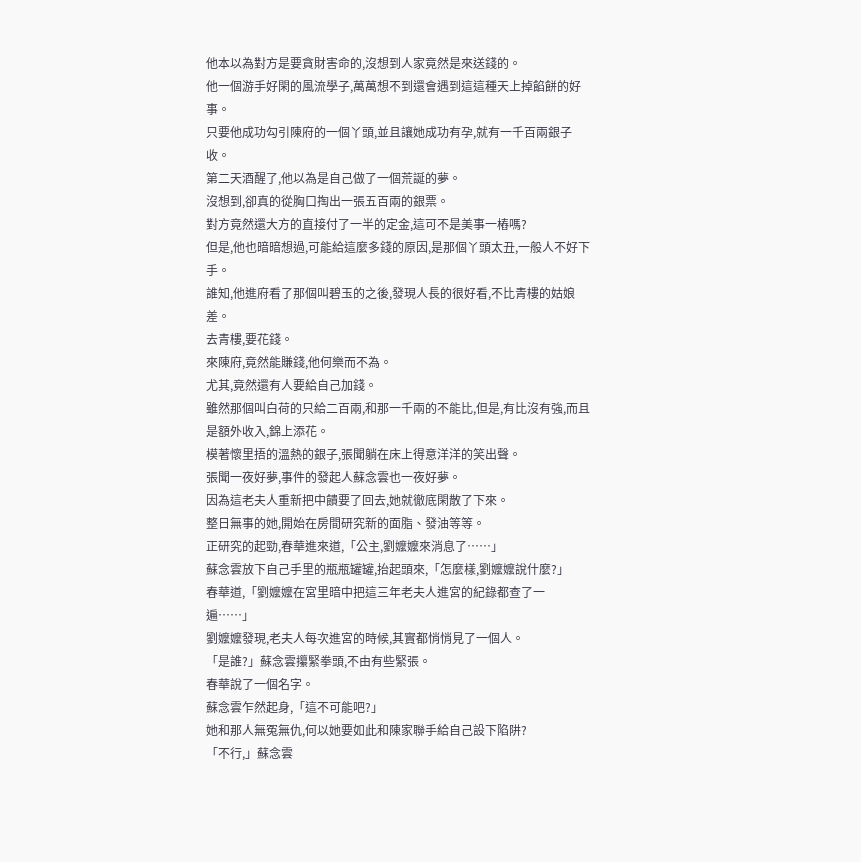他本以為對方是要貪財害命的,沒想到人家竟然是來送錢的。
他一個游手好閑的風流學子,萬萬想不到還會遇到這這種天上掉餡餅的好事。
只要他成功勾引陳府的一個丫頭,並且讓她成功有孕,就有一千百兩銀子收。
第二天酒醒了,他以為是自己做了一個荒誕的夢。
沒想到,卻真的從胸口掏出一張五百兩的銀票。
對方竟然還大方的直接付了一半的定金,這可不是美事一樁嗎?
但是,他也暗暗想過,可能給這麼多錢的原因,是那個丫頭太丑,一般人不好下手。
誰知,他進府看了那個叫碧玉的之後,發現人長的很好看,不比青樓的姑娘差。
去青樓,要花錢。
來陳府,竟然能賺錢,他何樂而不為。
尤其,竟然還有人要給自己加錢。
雖然那個叫白荷的只給二百兩,和那一千兩的不能比,但是,有比沒有強,而且是額外收入,錦上添花。
模著懷里捂的溫熱的銀子,張聞躺在床上得意洋洋的笑出聲。
張聞一夜好夢,事件的發起人蘇念雲也一夜好夢。
因為這老夫人重新把中饋要了回去,她就徹底閑散了下來。
整日無事的她,開始在房間研究新的面脂、發油等等。
正研究的起勁,春華進來道,「公主,劉嬤嬤來消息了……」
蘇念雲放下自己手里的瓶瓶罐罐,抬起頭來,「怎麼樣,劉嬤嬤說什麼?」
春華道,「劉嬤嬤在宮里暗中把這三年老夫人進宮的紀錄都查了一遍……」
劉嬤嬤發現,老夫人每次進宮的時候,其實都悄悄見了一個人。
「是誰?」蘇念雲攥緊拳頭,不由有些緊張。
春華說了一個名字。
蘇念雲乍然起身,「這不可能吧?」
她和那人無冤無仇,何以她要如此和陳家聯手給自己設下陷阱?
「不行,」蘇念雲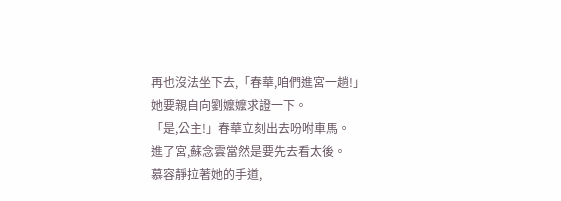再也沒法坐下去,「春華,咱們進宮一趟!」
她要親自向劉嬤嬤求證一下。
「是,公主!」春華立刻出去吩咐車馬。
進了宮,蘇念雲當然是要先去看太後。
慕容靜拉著她的手道,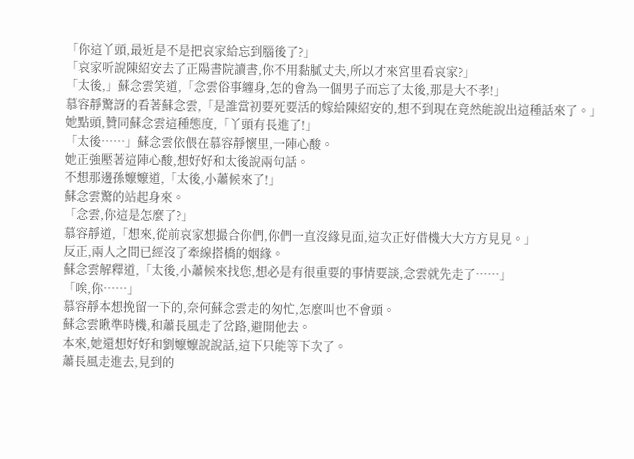「你這丫頭,最近是不是把哀家給忘到腦後了?」
「哀家听說陳紹安去了正陽書院讀書,你不用黏膩丈夫,所以才來宮里看哀家?」
「太後,」蘇念雲笑道,「念雲俗事纏身,怎的會為一個男子而忘了太後,那是大不孝!」
慕容靜驚訝的看著蘇念雲,「是誰當初要死要活的嫁給陳紹安的,想不到現在竟然能說出這種話來了。」
她點頭,贊同蘇念雲這種態度,「丫頭有長進了!」
「太後……」蘇念雲依偎在慕容靜懷里,一陣心酸。
她正強壓著這陣心酸,想好好和太後說兩句話。
不想那邊孫嬤嬤道,「太後,小蕭候來了!」
蘇念雲驚的站起身來。
「念雲,你這是怎麼了?」
慕容靜道,「想來,從前哀家想撮合你們,你們一直沒緣見面,這次正好借機大大方方見見。」
反正,兩人之間已經沒了牽線搭橋的姻緣。
蘇念雲解釋道,「太後,小蕭候來找您,想必是有很重要的事情要談,念雲就先走了……」
「唉,你……」
慕容靜本想挽留一下的,奈何蘇念雲走的匆忙,怎麼叫也不會頭。
蘇念雲瞅準時機,和蕭長風走了岔路,避開他去。
本來,她還想好好和劉嬤嬤說說話,這下只能等下次了。
蕭長風走進去,見到的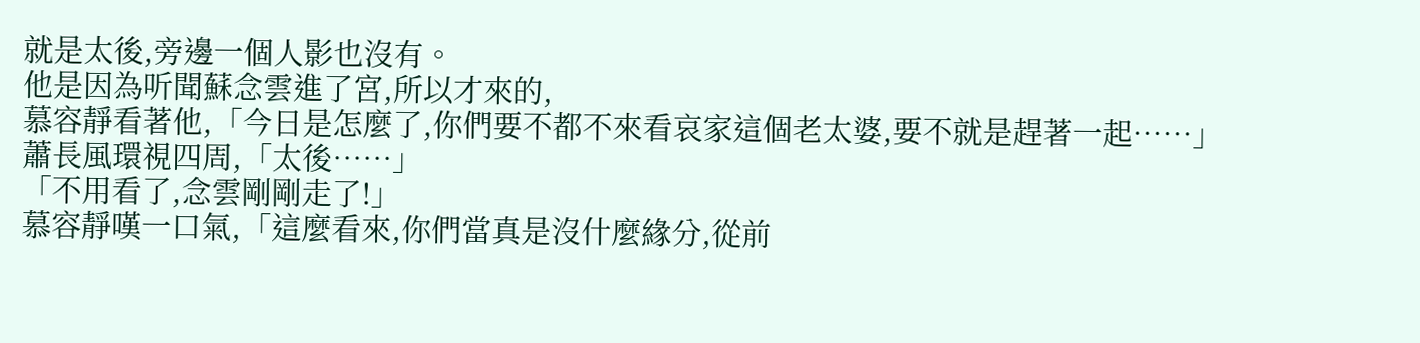就是太後,旁邊一個人影也沒有。
他是因為听聞蘇念雲進了宮,所以才來的,
慕容靜看著他,「今日是怎麼了,你們要不都不來看哀家這個老太婆,要不就是趕著一起……」
蕭長風環視四周,「太後……」
「不用看了,念雲剛剛走了!」
慕容靜嘆一口氣,「這麼看來,你們當真是沒什麼緣分,從前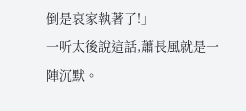倒是哀家執著了!」
一听太後說這話,蕭長風就是一陣沉默。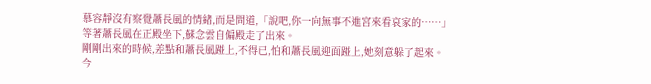慕容靜沒有察覺蕭長風的情緒,而是問道,「說吧,你一向無事不進宮來看哀家的……」
等著蕭長風在正殿坐下,蘇念雲自偏殿走了出來。
剛剛出來的時候,差點和蕭長風踫上,不得已,怕和蕭長風迎面踫上,她刻意躲了起來。
今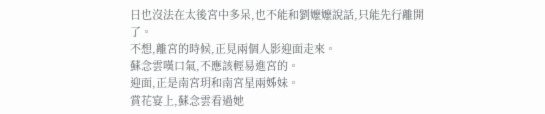日也沒法在太後宮中多呆,也不能和劉嬤嬤說話,只能先行離開了。
不想,離宮的時候,正見兩個人影迎面走來。
蘇念雲嘆口氣,不應該輕易進宮的。
迎面,正是南宮玥和南宮星兩姊妹。
賞花宴上,蘇念雲看過她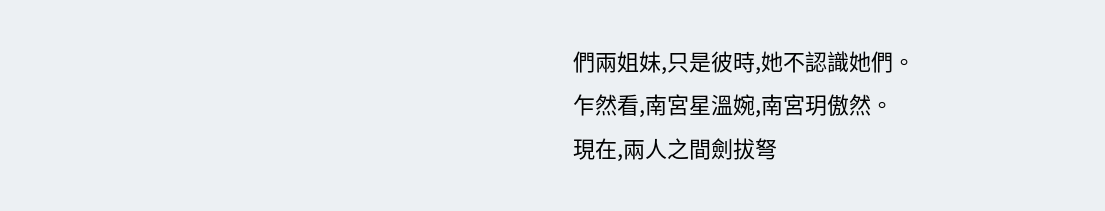們兩姐妹,只是彼時,她不認識她們。
乍然看,南宮星溫婉,南宮玥傲然。
現在,兩人之間劍拔弩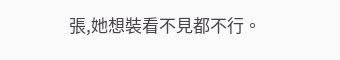張,她想裝看不見都不行。